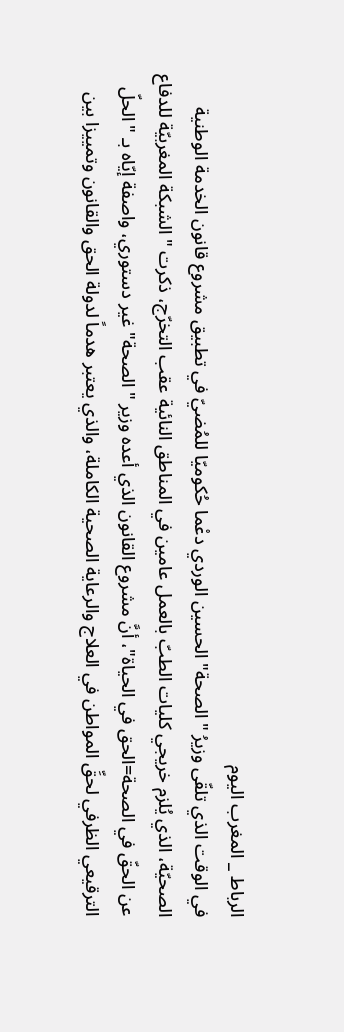الرباط _ المغرب اليوم
في الوقت الذي تلقّى وزيرُ "الصحة" الحسين الوردي دعْما حُكوميّا للمُضيّ في تطبيق مشروع قانون الخدمة الوطنية الصحيّة، الذي يُلزم خريجي كليات الطبّ بالعمل عامين في المناطق النائية عقب التخرّج، ذكرت "الشبكة المغربيّة للدفاع عن الحقّ في الصحة=الحق في الحياة"، أنَّ مشروع القانون الذي أعده وزير "الصحة" غير دستوري، واصفة إيّاه بـ "الحلّ الترقيعي الظرفي لحقِّ المواطن في العلاج والرعاية الصحية الكاملة، والذي يعتبر هدماً لدولة الحق والقانون وتمييزا بين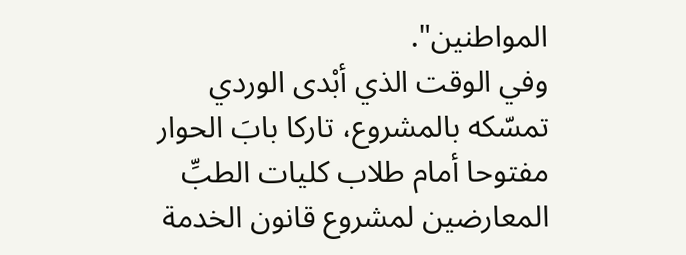المواطنين".
وفي الوقت الذي أبْدى الوردي تمسّكه بالمشروع، تاركا بابَ الحوار مفتوحا أمام طلاب كليات الطبِّ المعارضين لمشروع قانون الخدمة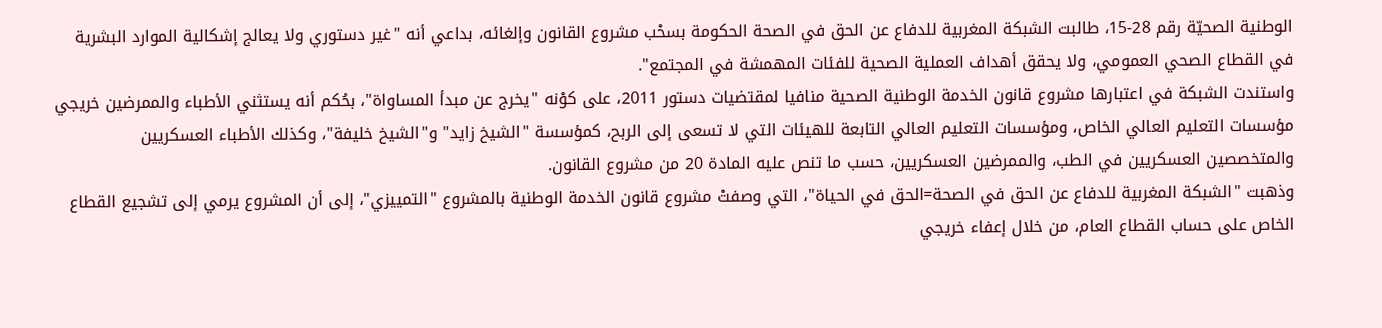الوطنية الصحيّة رقم 28-15، طالبت الشبكة المغربية للدفاع عن الحق في الصحة الحكومة بسحْب مشروع القانون وإلغائه، بداعي أنه "غير دستوري ولا يعالج إشكالية الموارد البشرية في القطاع الصحي العمومي، ولا يحقق أهداف العملية الصحية للفئات المهمشة في المجتمع".
واستندت الشبكة في اعتبارها مشروع قانون الخدمة الوطنية الصحية منافيا لمقتضيات دستور 2011، على كوْنه "يخرج عن مبدأ المساواة"، بحُكم أنه يستثني الأطباء والممرضين خريجي مؤسسات التعليم العالي الخاص، ومؤسسات التعليم العالي التابعة للهيئات التي لا تسعى إلى الربح، كمؤسسة "الشيخ زايد" و"الشيخ خليفة"، وكذلك الأطباء العسكريين والمتخصصين العسكريين في الطب، والممرضين العسكريين، حسب ما تنص عليه المادة 20 من مشروع القانون.
وذهبت "الشبكة المغربية للدفاع عن الحق في الصحة=الحق في الحياة"، التي وصفتْ مشروع قانون الخدمة الوطنية بالمشروع "التمييزي"، إلى أن المشروع يرمي إلى تشجيع القطاع الخاص على حساب القطاع العام، من خلال إعفاء خريجي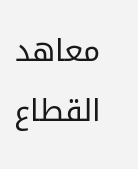معاهد القطاع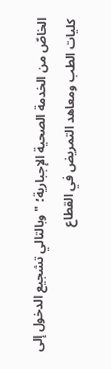الخاصّ من الخدمة الصحية الإجبارية؛ "وبالتالي تشجيع الدخول إلى كليات الطب ومعاهد التمريض في القطاع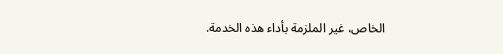الخاص، غير الملزمة بأداء هذه الخدمة.